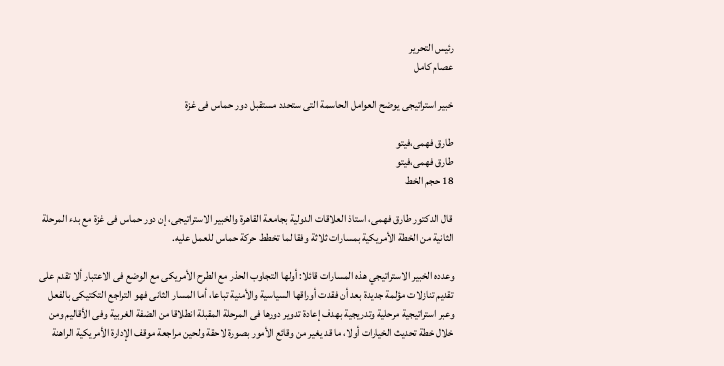رئيس التحرير
عصام كامل

خبير استراتيجى يوضح العوامل الحاسمة التى ستحدد مستقبل دور حماس فى غزة

طارق فهمى،فيتو
طارق فهمى،فيتو
18 حجم الخط

 قال الدكتور طارق فهمى، استاذ العلاقات الدولية بجامعة القاهرة والخبير الاستراتيجى، إن دور حماس فى غزة مع بدء المرحلة الثانية من الخطة الأمريكية بمسارات ثلاثة وفقا لما تخطط حركة حماس للعمل عليه.

وعدده الخبير الاستراتيجي هذه المسارات قائلا: أولها التجاوب الحذر مع الطرح الأمريكى مع الوضع فى الاعتبار ألا تقدم على تقديم تنازلات مؤلمة جديدة بعد أن فقدت أوراقها السياسية والأمنية تباعا، أما المسار الثانى فهو التراجع التكتيكى بالفعل وعبر استراتيجية مرحلية وتدريجية بهدف إعادة تدوير دورها فى المرحلة المقبلة انطلاقا من الضفة الغربية وفى الأقاليم ومن خلال خطة تحديث الخيارات أولا، ما قد يغير من وقائع الأمور بصورة لاحقة ولحين مراجعة موقف الإدارة الأمريكية الراهنة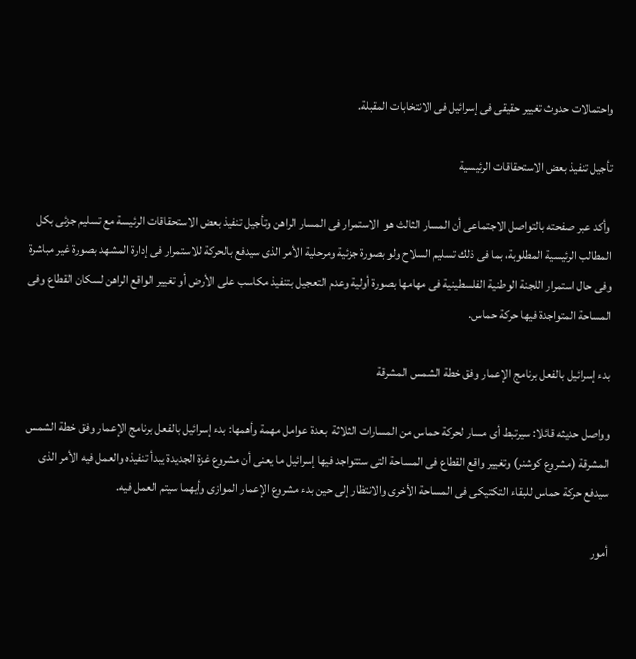واحتمالات حدوث تغيير حقيقى فى إسرائيل فى الانتخابات المقبلة.

تأجيل تنفيذ بعض الاستحقاقات الرئيسية

 وأكد عبر صفحته بالتواصل الاجتماعى أن المسار الثالث هو  الاستمرار فى المسار الراهن وتأجيل تنفيذ بعض الاستحقاقات الرئيسة مع تسليم جزئى بكل المطالب الرئيسية المطلوبة، بما فى ذلك تسليم السلاح ولو بصورة جزئية ومرحلية الأمر الذى سيدفع بالحركة للاستمرار فى إدارة المشهد بصورة غير مباشرة وفى حال استمرار اللجنة الوطنية الفلسطينية فى مهامها بصورة أولية وعدم التعجيل بتنفيذ مكاسب على الأرض أو تغيير الواقع الراهن لسكان القطاع وفى المساحة المتواجدة فيها حركة حماس.

بدء إسرائيل بالفعل برنامج الإعمار وفق خطة الشمس المشرقة

وواصل حديثه قائلا: سيرتبط أى مسار لحركة حماس من المسارات الثلاثة  بعدة عوامل مهمة وأهمها: بدء إسرائيل بالفعل برنامج الإعمار وفق خطة الشمس المشرقة (مشروع كوشنر) وتغيير واقع القطاع فى المساحة التى ستتواجد فيها إسرائيل ما يعنى أن مشروع غزة الجديدة يبدأ تنفيذه والعمل فيه الأمر الذى سيدفع حركة حماس للبقاء التكتيكى فى المساحة الأخرى والانتظار إلى حين بدء مشروع الإعمار الموازى وأيهما سيتم العمل فيه.

أمور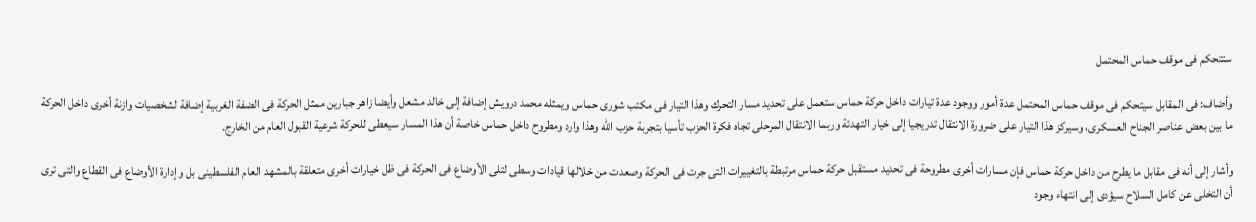ستتحكم فى موقف حماس المحتمل

وأضاف: فى المقابل سيتحكم فى موقف حماس المحتمل عدة أمور ووجود عدة تيارات داخل حركة حماس ستعمل على تحديد مسار التحرك وهذا التيار فى مكتب شورى حماس ويمثله محمد درويش إضافة إلى خالد مشعل وأيضا زاهر جبارين ممثل الحركة فى الضفة الغربية إضافة لشخصيات وازنة أخرى داخل الحركة ما بين بعض عناصر الجناح العسكرى، وسيركز هذا التيار على ضرورة الانتقال تدريجيا إلى خيار التهدئة وربما الانتقال المرحلى تجاه فكرة الحزب تأسيا بتجربة حزب الله وهذا وارد ومطروح داخل حماس خاصة أن هذا المسار سيعطى للحركة شرعية القبول العام من الخارج.

وأشار إلى أنه فى مقابل ما يطرح من داخل حركة حماس فإن مسارات أخرى مطروحة فى تحديد مستقبل حركة حماس مرتبطة بالتغييرات التى جرت فى الحركة وصعدت من خلالها قيادات وسطى لتلى الأوضاع فى الحركة فى ظل خيارات أخرى متعلقة بالمشهد العام الفلسطينى بل وإدارة الأوضاع فى القطاع والتى ترى أن التخلى عن كامل السلاح سيؤدى إلى انتهاء وجود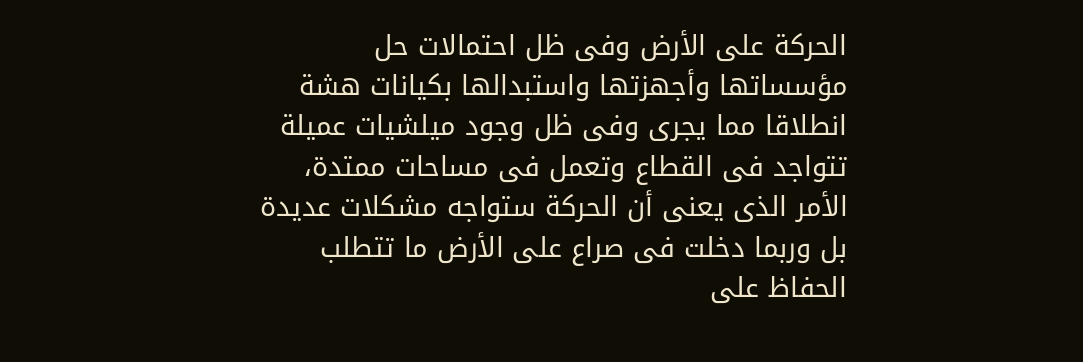الحركة على الأرض وفى ظل احتمالات حل مؤسساتها وأجهزتها واستبدالها بكيانات هشة انطلاقا مما يجرى وفى ظل وجود ميلشيات عميلة تتواجد فى القطاع وتعمل فى مساحات ممتدة، الأمر الذى يعنى أن الحركة ستواجه مشكلات عديدة بل وربما دخلت فى صراع على الأرض ما تتطلب الحفاظ على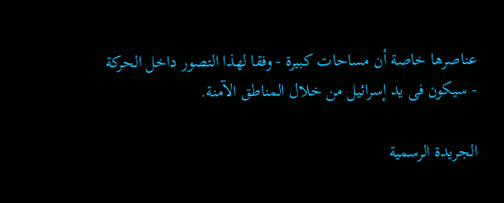عناصرها خاصة أن مساحات كبيرة - وفقا لهذا التصور داخل الحركة - سيكون فى يد إسرائيل من خلال المناطق الآمنة.

الجريدة الرسمية